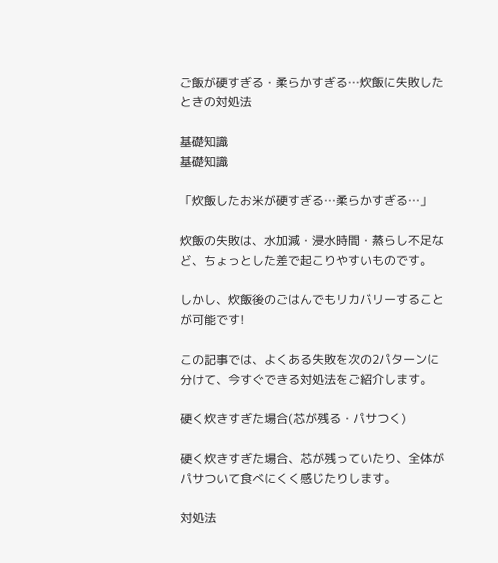ご飯が硬すぎる・柔らかすぎる…炊飯に失敗したときの対処法

基礎知識
基礎知識

「炊飯したお米が硬すぎる…柔らかすぎる…」

炊飯の失敗は、水加減・浸水時間・蒸らし不足など、ちょっとした差で起こりやすいものです。

しかし、炊飯後のごはんでもリカバリーすることが可能です!

この記事では、よくある失敗を次の2パターンに分けて、今すぐできる対処法をご紹介します。

硬く炊きすぎた場合(芯が残る・パサつく)

硬く炊きすぎた場合、芯が残っていたり、全体がパサついて食べにくく感じたりします。

対処法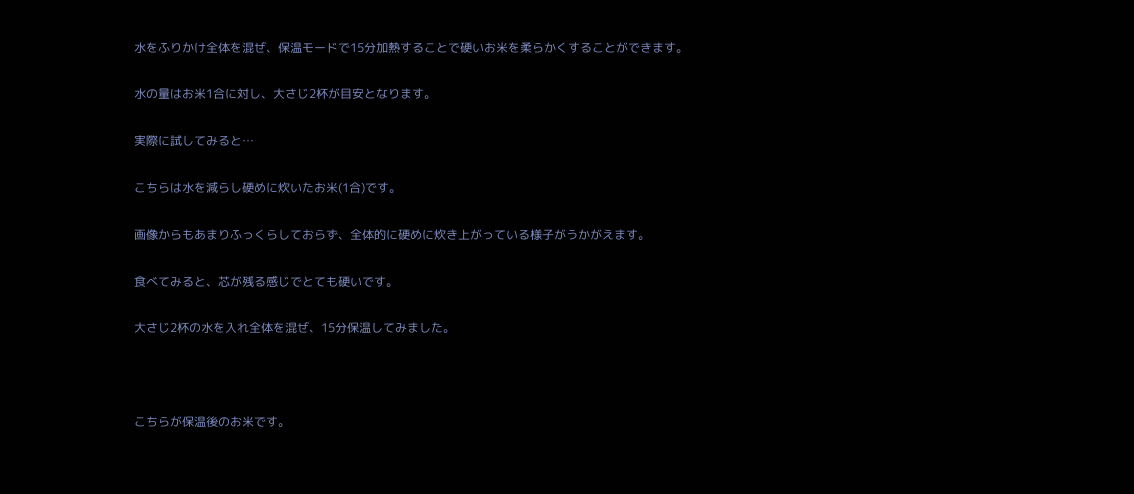水をふりかけ全体を混ぜ、保温モードで15分加熱することで硬いお米を柔らかくすることができます。

水の量はお米1合に対し、大さじ2杯が目安となります。

実際に試してみると…

こちらは水を減らし硬めに炊いたお米(1合)です。

画像からもあまりふっくらしておらず、全体的に硬めに炊き上がっている様子がうかがえます。

食べてみると、芯が残る感じでとても硬いです。

大さじ2杯の水を入れ全体を混ぜ、15分保温してみました。



こちらが保温後のお米です。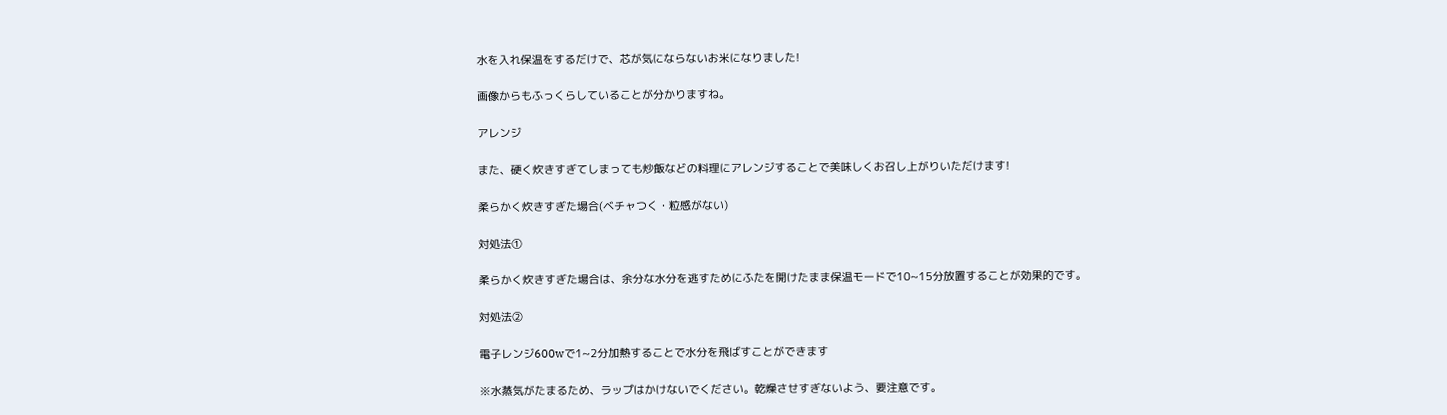水を入れ保温をするだけで、芯が気にならないお米になりました!

画像からもふっくらしていることが分かりますね。

アレンジ

また、硬く炊きすぎてしまっても炒飯などの料理にアレンジすることで美味しくお召し上がりいただけます!

柔らかく炊きすぎた場合(ベチャつく・粒感がない)

対処法①

柔らかく炊きすぎた場合は、余分な水分を逃すためにふたを開けたまま保温モードで10~15分放置することが効果的です。

対処法②

電子レンジ600wで1~2分加熱することで水分を飛ばすことができます

※水蒸気がたまるため、ラップはかけないでください。乾燥させすぎないよう、要注意です。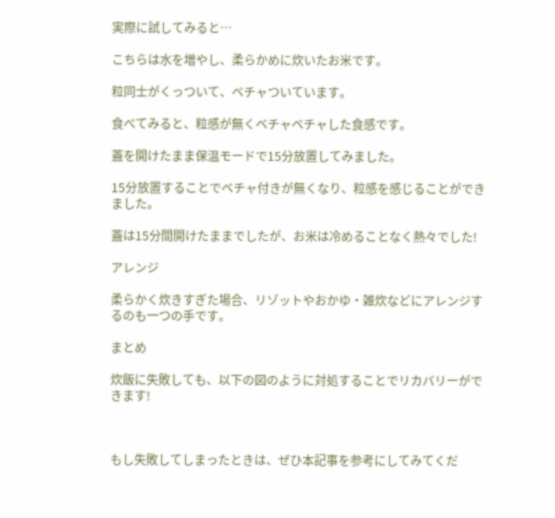実際に試してみると…

こちらは水を増やし、柔らかめに炊いたお米です。

粒同士がくっついて、ベチャついています。

食べてみると、粒感が無くベチャベチャした食感です。

蓋を開けたまま保温モードで15分放置してみました。

15分放置することでベチャ付きが無くなり、粒感を感じることができました。

蓋は15分間開けたままでしたが、お米は冷めることなく熱々でした!

アレンジ

柔らかく炊きすぎた場合、リゾットやおかゆ・雑炊などにアレンジするのも一つの手です。

まとめ

炊飯に失敗しても、以下の図のように対処することでリカバリーができます!



もし失敗してしまったときは、ぜひ本記事を参考にしてみてくだ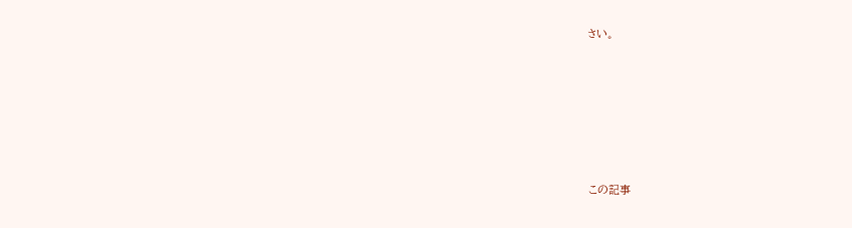さい。







この記事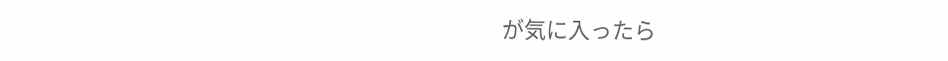が気に入ったら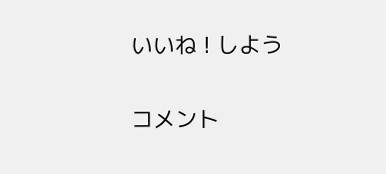いいね ! しよう

コメント